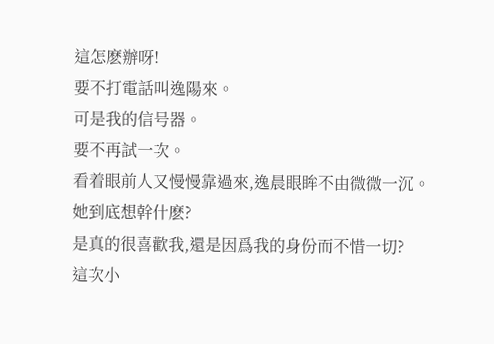這怎麽辦呀!
要不打電話叫逸陽來。
可是我的信号器。
要不再試一次。
看着眼前人又慢慢靠過來,逸晨眼眸不由微微一沉。
她到底想幹什麽?
是真的很喜歡我,還是因爲我的身份而不惜一切?
這次小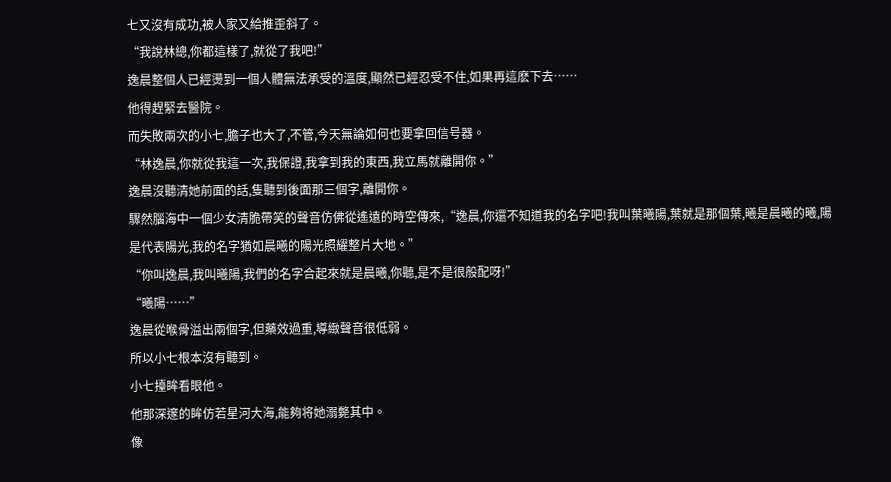七又沒有成功,被人家又給推歪斜了。
“我說林總,你都這樣了,就從了我吧!”
逸晨整個人已經燙到一個人體無法承受的溫度,顯然已經忍受不住,如果再這麽下去……
他得趕緊去醫院。
而失敗兩次的小七,膽子也大了,不管,今天無論如何也要拿回信号器。
“林逸晨,你就從我這一次,我保證,我拿到我的東西,我立馬就離開你。”
逸晨沒聽清她前面的話,隻聽到後面那三個字,離開你。
驟然腦海中一個少女清脆帶笑的聲音仿佛從遙遠的時空傳來,“逸晨,你還不知道我的名字吧!我叫葉曦陽,葉就是那個葉,曦是晨曦的曦,陽是代表陽光,我的名字猶如晨曦的陽光照耀整片大地。”
“你叫逸晨,我叫曦陽,我們的名字合起來就是晨曦,你聽,是不是很般配呀!”
“曦陽……”
逸晨從喉骨溢出兩個字,但藥效過重,導緻聲音很低弱。
所以小七根本沒有聽到。
小七擡眸看眼他。
他那深邃的眸仿若星河大海,能夠将她溺斃其中。
像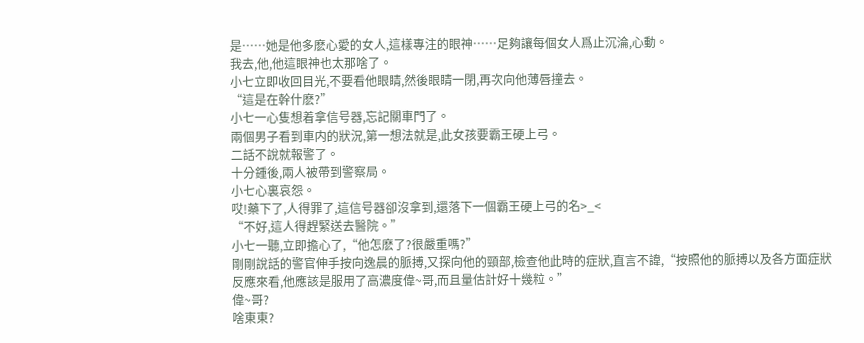是……她是他多麽心愛的女人,這樣專注的眼神……足夠讓每個女人爲止沉淪,心動。
我去,他,他這眼神也太那啥了。
小七立即收回目光,不要看他眼睛,然後眼睛一閉,再次向他薄唇撞去。
“這是在幹什麽?”
小七一心隻想着拿信号器,忘記關車門了。
兩個男子看到車内的狀況,第一想法就是,此女孩要霸王硬上弓。
二話不說就報警了。
十分鍾後,兩人被帶到警察局。
小七心裏哀怨。
哎!藥下了,人得罪了,這信号器卻沒拿到,還落下一個霸王硬上弓的名>_<
“不好,這人得趕緊送去醫院。”
小七一聽,立即擔心了,“他怎麽了?很嚴重嗎?”
剛剛說話的警官伸手按向逸晨的脈搏,又探向他的頸部,檢查他此時的症狀,直言不諱,“按照他的脈搏以及各方面症狀反應來看,他應該是服用了高濃度偉~哥,而且量估計好十幾粒。”
偉~哥?
啥東東?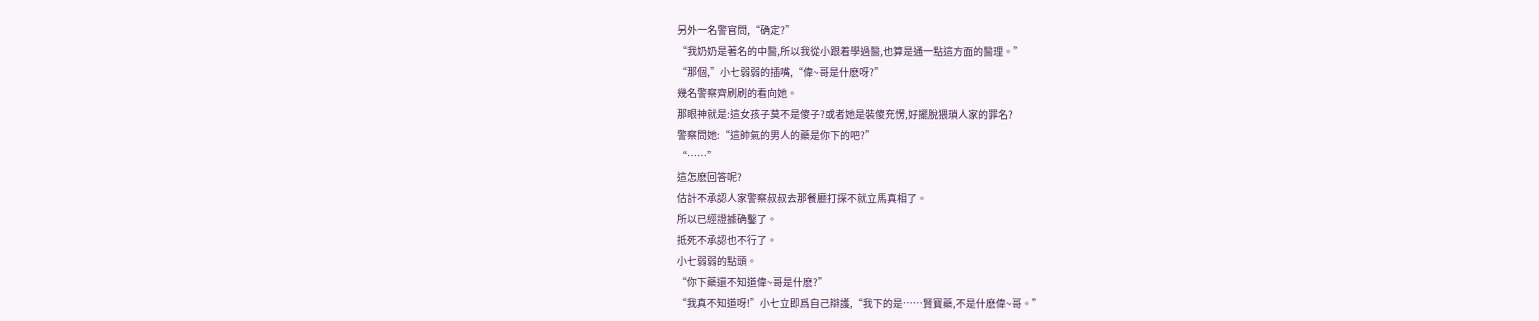另外一名警官問,“确定?”
“我奶奶是著名的中醫,所以我從小跟着學過醫,也算是通一點這方面的醫理。”
“那個,”小七弱弱的插嘴,“偉~哥是什麽呀?”
幾名警察齊刷刷的看向她。
那眼神就是:這女孩子莫不是傻子?或者她是裝傻充愣,好擺脫猥瑣人家的罪名?
警察問她:“這帥氣的男人的藥是你下的吧?”
“……”
這怎麽回答呢?
估計不承認人家警察叔叔去那餐廳打探不就立馬真相了。
所以已經證據确鑿了。
抵死不承認也不行了。
小七弱弱的點頭。
“你下藥還不知道偉~哥是什麽?”
“我真不知道呀!”小七立即爲自己辯護,“我下的是……賢寶藥,不是什麽偉~哥。”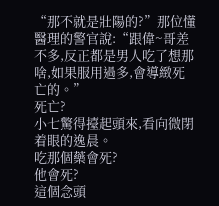“那不就是壯陽的?”那位懂醫理的警官說:“跟偉~哥差不多,反正都是男人吃了想那啥,如果服用過多,會導緻死亡的。”
死亡?
小七驚得擡起頭來,看向微閉着眼的逸晨。
吃那個藥會死?
他會死?
這個念頭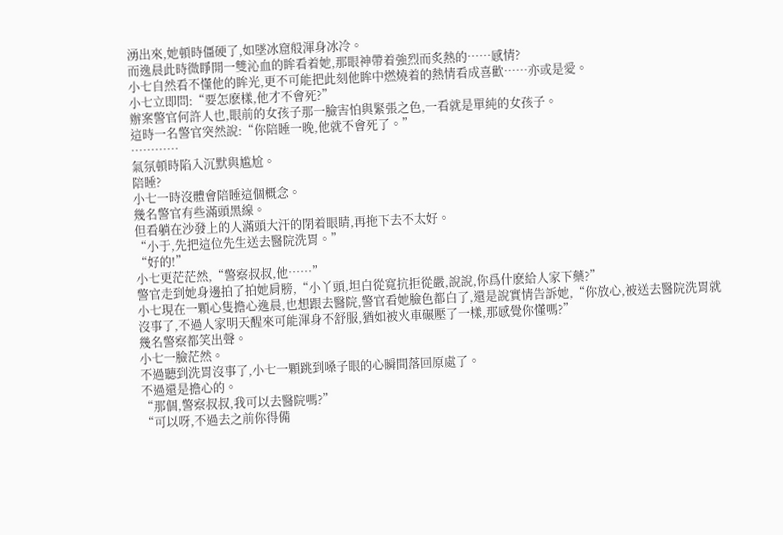湧出來,她頓時僵硬了,如墜冰窟般渾身冰冷。
而逸晨此時微睜開一雙沁血的眸看着她,那眼神帶着強烈而炙熱的……感情?
小七自然看不懂他的眸光,更不可能把此刻他眸中燃燒着的熱情看成喜歡……亦或是愛。
小七立即問:“要怎麽樣,他才不會死?”
辦案警官何許人也,眼前的女孩子那一臉害怕與緊張之色,一看就是單純的女孩子。
這時一名警官突然說:“你陪睡一晚,他就不會死了。”
…………
氣氛頓時陷入沉默與尴尬。
陪睡?
小七一時沒體會陪睡這個概念。
幾名警官有些滿頭黑線。
但看躺在沙發上的人滿頭大汗的閉着眼睛,再拖下去不太好。
“小于,先把這位先生送去醫院洗胃。”
“好的!”
小七更茫茫然,“警察叔叔,他……”
警官走到她身邊拍了拍她肩膀,“小丫頭,坦白從寬抗拒從嚴,說說,你爲什麽給人家下藥?”
小七現在一顆心隻擔心逸晨,也想跟去醫院,警官看她臉色都白了,還是說實情告訴她,“你放心,被送去醫院洗胃就沒事了,不過人家明天醒來可能渾身不舒服,猶如被火車碾壓了一樣,那感覺你懂嗎?”
幾名警察都笑出聲。
小七一臉茫然。
不過聽到洗胃沒事了,小七一顆跳到嗓子眼的心瞬間落回原處了。
不過還是擔心的。
“那個,警察叔叔,我可以去醫院嗎?”
“可以呀,不過去之前你得備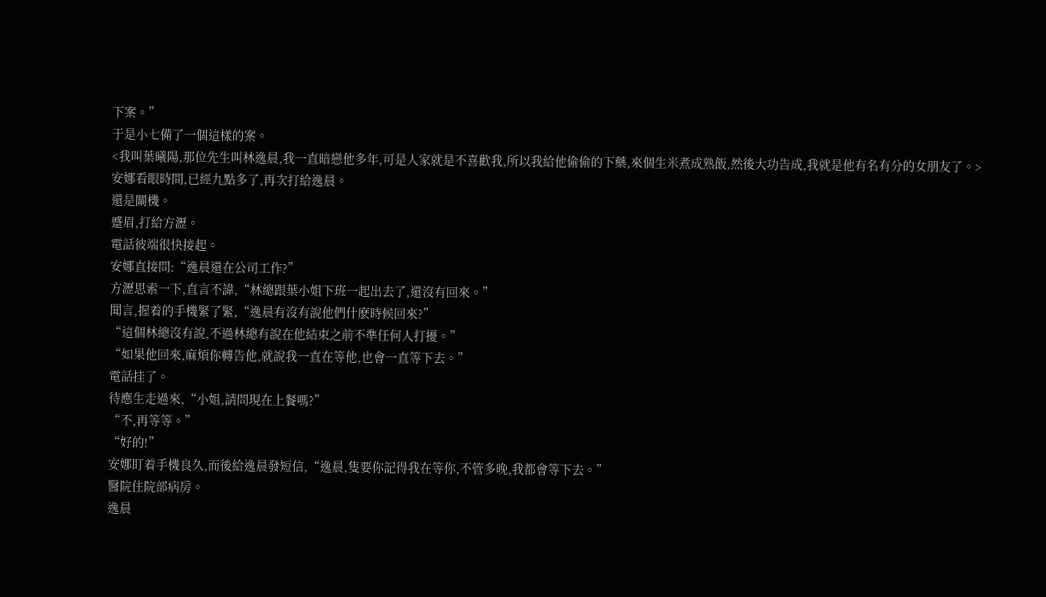下案。”
于是小七備了一個這樣的案。
<我叫葉曦陽,那位先生叫林逸晨,我一直暗戀他多年,可是人家就是不喜歡我,所以我給他偷偷的下藥,來個生米煮成熟飯,然後大功告成,我就是他有名有分的女朋友了。>
安娜看眼時間,已經九點多了,再次打給逸晨。
還是關機。
蹙眉,打給方瀝。
電話彼端很快接起。
安娜直接問:“逸晨還在公司工作?”
方瀝思索一下,直言不諱,“林總跟葉小姐下班一起出去了,還沒有回來。”
聞言,握着的手機緊了緊,“逸晨有沒有說他們什麽時候回來?”
“這個林總沒有說,不過林總有說在他結束之前不準任何人打擾。”
“如果他回來,麻煩你轉告他,就說我一直在等他,也會一直等下去。”
電話挂了。
待應生走過來,“小姐,請問現在上餐嗎?”
“不,再等等。”
“好的!”
安娜盯着手機良久,而後給逸晨發短信,“逸晨,隻要你記得我在等你,不管多晚,我都會等下去。”
醫院住院部病房。
逸晨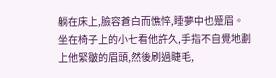躺在床上,臉容蒼白而憔悴,睡夢中也蹙眉。
坐在椅子上的小七看他許久,手指不自覺地劃上他緊皺的眉頭,然後刷過睫毛,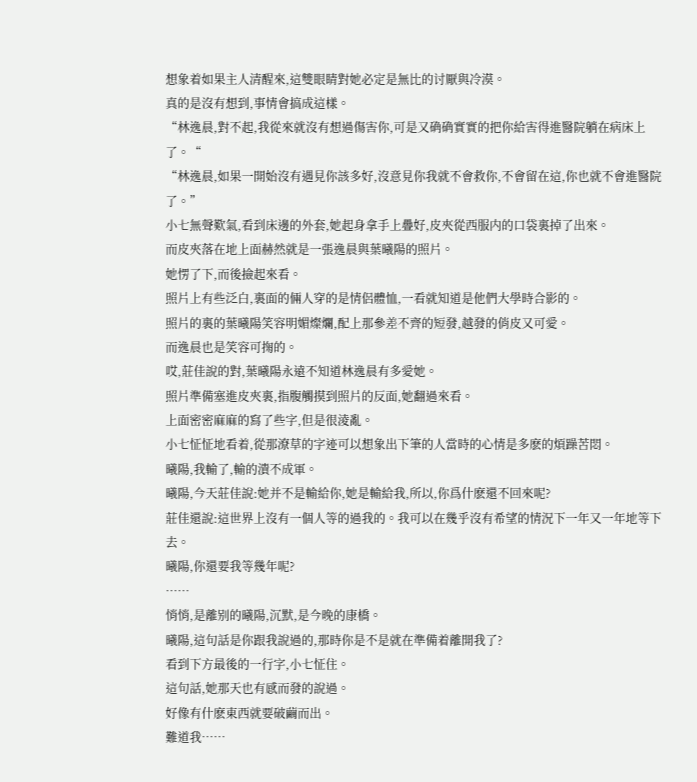想象着如果主人清醒來,這雙眼睛對她必定是無比的讨厭與冷漠。
真的是沒有想到,事情會搞成這樣。
“林逸晨,對不起,我從來就沒有想過傷害你,可是又确确實實的把你給害得進醫院躺在病床上了。“
“林逸晨,如果一開始沒有遇見你該多好,沒意見你我就不會救你,不會留在這,你也就不會進醫院了。”
小七無聲歎氣,看到床邊的外套,她起身拿手上疊好,皮夾從西服内的口袋裏掉了出來。
而皮夾落在地上面赫然就是一張逸晨與葉曦陽的照片。
她愣了下,而後撿起來看。
照片上有些泛白,裏面的倆人穿的是情侶體恤,一看就知道是他們大學時合影的。
照片的裏的葉曦陽笑容明媚燦爛,配上那參差不齊的短發,越發的俏皮又可愛。
而逸晨也是笑容可掬的。
哎,莊佳說的對,葉曦陽永遠不知道林逸晨有多愛她。
照片準備塞進皮夾裏,指腹觸摸到照片的反面,她翻過來看。
上面密密麻麻的寫了些字,但是很淩亂。
小七怔怔地看着,從那潦草的字迹可以想象出下筆的人當時的心情是多麽的煩躁苦悶。
曦陽,我輸了,輸的潰不成軍。
曦陽,今天莊佳說:她并不是輸給你,她是輸給我,所以,你爲什麽還不回來呢?
莊佳還說:這世界上沒有一個人等的過我的。我可以在幾乎沒有希望的情況下一年又一年地等下去。
曦陽,你還要我等幾年呢?
……
悄悄,是離别的曦陽,沉默,是今晚的康橋。
曦陽,這句話是你跟我說過的,那時你是不是就在準備着離開我了?
看到下方最後的一行字,小七怔住。
這句話,她那天也有感而發的說過。
好像有什麽東西就要破繭而出。
難道我……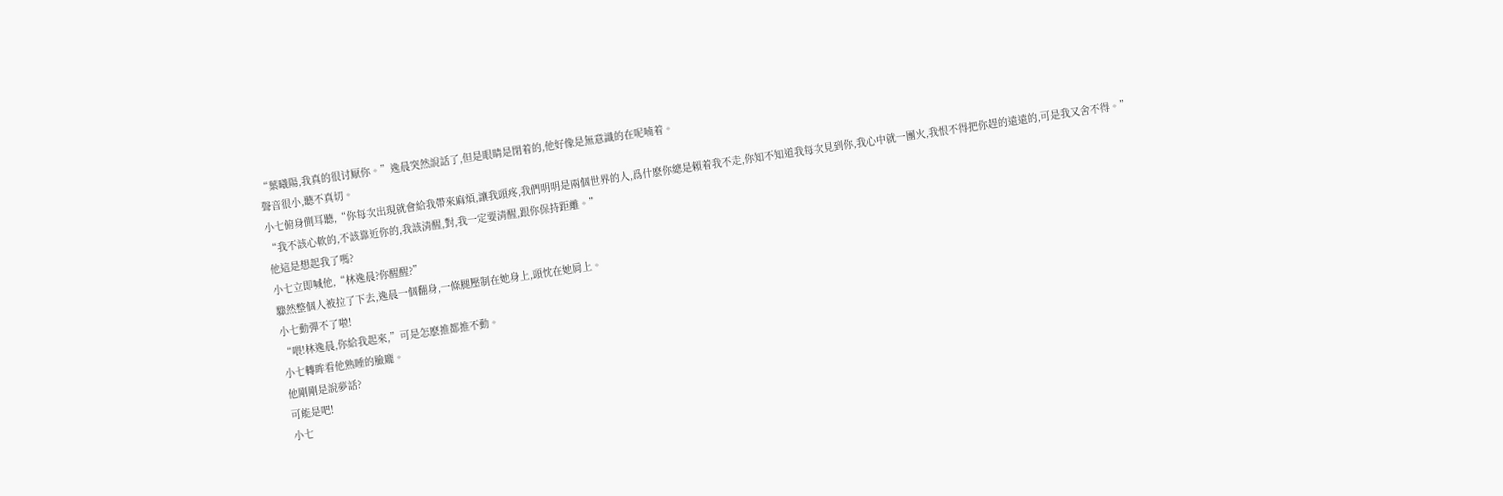“葉曦陽,我真的很讨厭你。”逸晨突然說話了,但是眼睛是閉着的,他好像是無意識的在呢喃着。
聲音很小,聽不真切。
小七俯身側耳聽,“你每次出現就會給我帶來麻煩,讓我頭疼,我們明明是兩個世界的人,爲什麽你總是賴着我不走,你知不知道我每次見到你,我心中就一團火,我恨不得把你趕的遠遠的,可是我又舍不得。”
“我不該心軟的,不該靠近你的,我該清醒,對,我一定要清醒,跟你保持距離。”
他這是想起我了嗎?
小七立即喊他,“林逸晨?你醒醒?”
驟然整個人被拉了下去,逸晨一個翻身,一條腿壓制在她身上,頭忱在她肩上。
小七動彈不了啦!
“喂!林逸晨,你給我起來,”可是怎麽推都推不動。
小七轉眸看他熟睡的臉龐。
他剛剛是說夢話?
可能是吧!
小七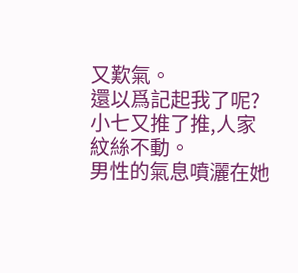又歎氣。
還以爲記起我了呢?
小七又推了推,人家紋絲不動。
男性的氣息噴灑在她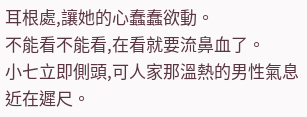耳根處,讓她的心蠢蠢欲動。
不能看不能看,在看就要流鼻血了。
小七立即側頭,可人家那溫熱的男性氣息近在遲尺。